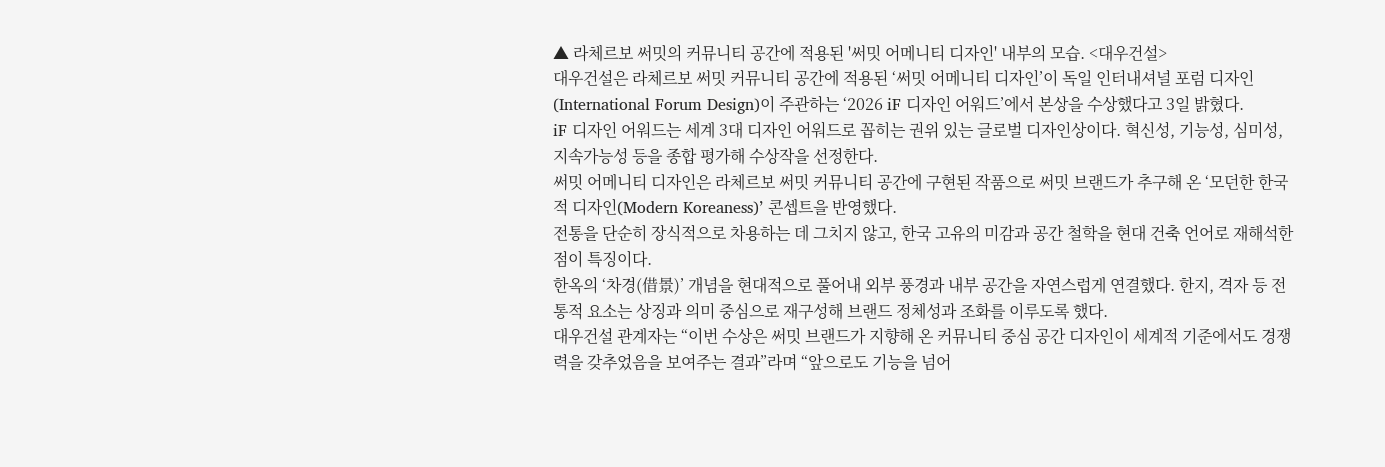▲ 라체르보 써밋의 커뮤니티 공간에 적용된 '써밋 어메니티 디자인' 내부의 모습. <대우건설>
대우건설은 라체르보 써밋 커뮤니티 공간에 적용된 ‘써밋 어메니티 디자인’이 독일 인터내셔널 포럼 디자인(International Forum Design)이 주관하는 ‘2026 iF 디자인 어워드’에서 본상을 수상했다고 3일 밝혔다.
iF 디자인 어워드는 세계 3대 디자인 어워드로 꼽히는 권위 있는 글로벌 디자인상이다. 혁신성, 기능성, 심미성, 지속가능성 등을 종합 평가해 수상작을 선정한다.
써밋 어메니티 디자인은 라체르보 써밋 커뮤니티 공간에 구현된 작품으로 써밋 브랜드가 추구해 온 ‘모던한 한국적 디자인(Modern Koreaness)’ 콘셉트을 반영했다.
전통을 단순히 장식적으로 차용하는 데 그치지 않고, 한국 고유의 미감과 공간 철학을 현대 건축 언어로 재해석한 점이 특징이다.
한옥의 ‘차경(借景)’ 개념을 현대적으로 풀어내 외부 풍경과 내부 공간을 자연스럽게 연결했다. 한지, 격자 등 전통적 요소는 상징과 의미 중심으로 재구성해 브랜드 정체성과 조화를 이루도록 했다.
대우건설 관계자는 “이번 수상은 써밋 브랜드가 지향해 온 커뮤니티 중심 공간 디자인이 세계적 기준에서도 경쟁력을 갖추었음을 보여주는 결과”라며 “앞으로도 기능을 넘어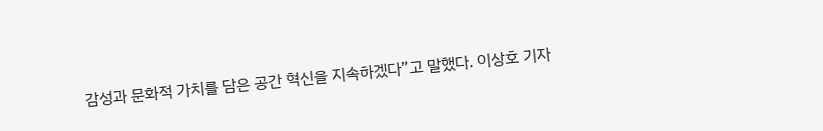감성과 문화적 가치를 담은 공간 혁신을 지속하겠다”고 말했다. 이상호 기자